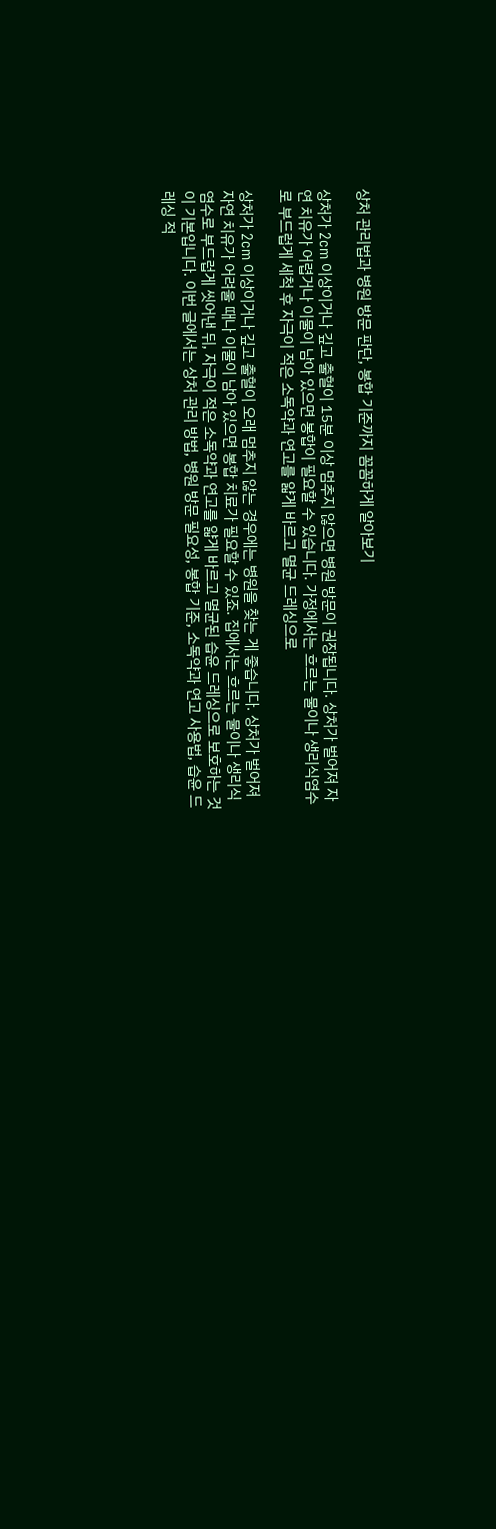상처 관리법과 병원 방문 판단, 봉합 기준까지 꼼꼼하게 알아보기

상처가 2cm 이상이거나 깊고 출혈이 15분 이상 멈추지 않으면 병원 방문이 권장됩니다. 상처가 벌어져 자연 치유가 어렵거나 이물이 남아 있으면 봉합이 필요할 수 있습니다. 가정에서는 흐르는 물이나 생리식염수로 부드럽게 세척 후 자극이 적은 소독약과 연고를 얇게 바르고 멸균 드레싱으로

상처가 2cm 이상이거나 깊고 출혈이 오래 멈추지 않는 경우에는 병원을 찾는 게 좋습니다. 상처가 벌어져 자연 치유가 어려울 때나 이물이 남아 있으면 봉합 치료가 필요할 수 있죠. 집에서는 흐르는 물이나 생리식염수로 부드럽게 씻어낸 뒤, 자극이 적은 소독약과 연고를 얇게 바르고 멸균된 습윤 드레싱으로 보호하는 것이 기본입니다. 이번 글에서는 상처 관리 방법, 병원 방문 필요성, 봉합 기준, 소독약과 연고 사용법, 습윤 드레싱 적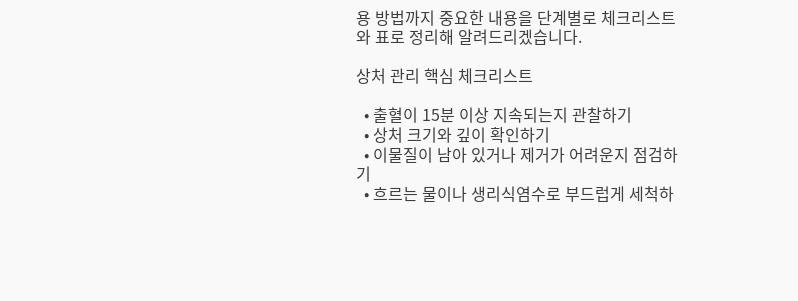용 방법까지 중요한 내용을 단계별로 체크리스트와 표로 정리해 알려드리겠습니다.

상처 관리 핵심 체크리스트

  • 출혈이 15분 이상 지속되는지 관찰하기
  • 상처 크기와 깊이 확인하기
  • 이물질이 남아 있거나 제거가 어려운지 점검하기
  • 흐르는 물이나 생리식염수로 부드럽게 세척하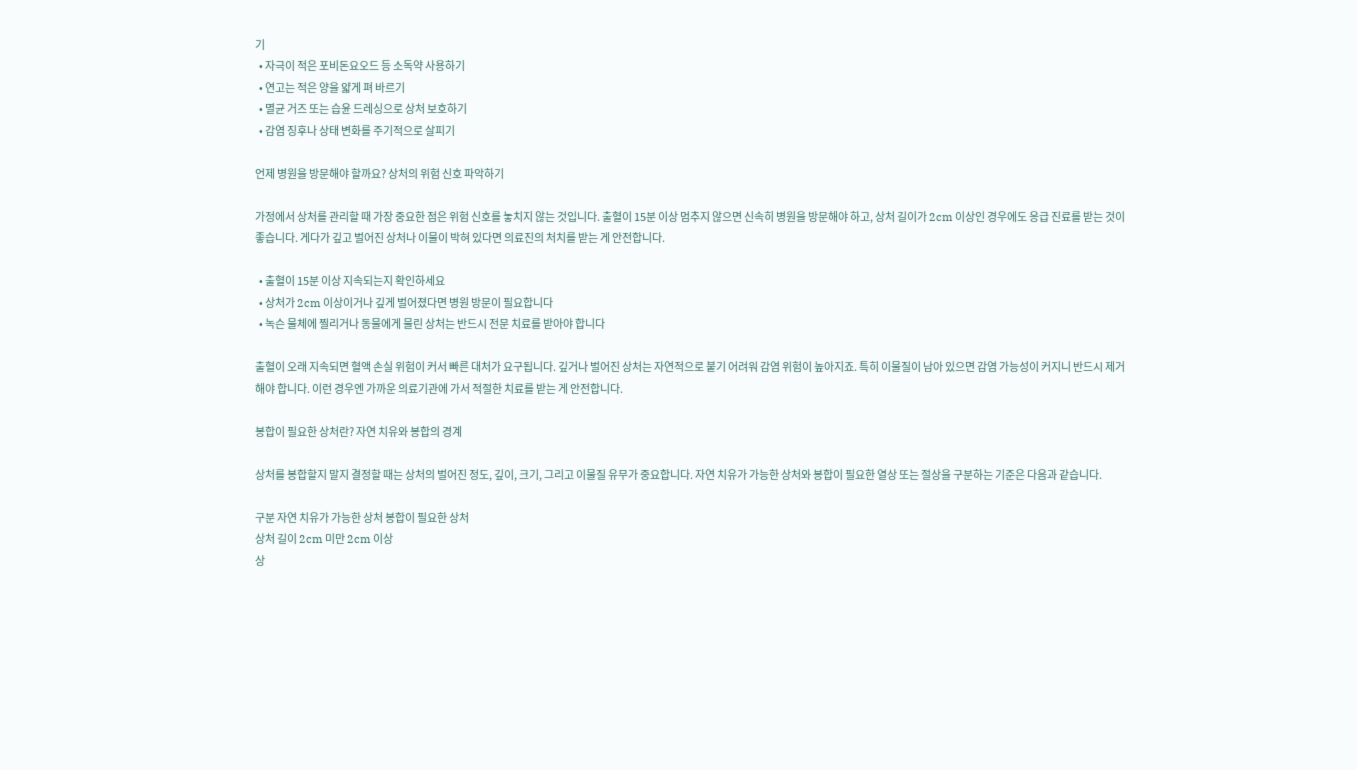기
  • 자극이 적은 포비돈요오드 등 소독약 사용하기
  • 연고는 적은 양을 얇게 펴 바르기
  • 멸균 거즈 또는 습윤 드레싱으로 상처 보호하기
  • 감염 징후나 상태 변화를 주기적으로 살피기

언제 병원을 방문해야 할까요? 상처의 위험 신호 파악하기

가정에서 상처를 관리할 때 가장 중요한 점은 위험 신호를 놓치지 않는 것입니다. 출혈이 15분 이상 멈추지 않으면 신속히 병원을 방문해야 하고, 상처 길이가 2cm 이상인 경우에도 응급 진료를 받는 것이 좋습니다. 게다가 깊고 벌어진 상처나 이물이 박혀 있다면 의료진의 처치를 받는 게 안전합니다.

  • 출혈이 15분 이상 지속되는지 확인하세요
  • 상처가 2cm 이상이거나 깊게 벌어졌다면 병원 방문이 필요합니다
  • 녹슨 물체에 찔리거나 동물에게 물린 상처는 반드시 전문 치료를 받아야 합니다

출혈이 오래 지속되면 혈액 손실 위험이 커서 빠른 대처가 요구됩니다. 깊거나 벌어진 상처는 자연적으로 붙기 어려워 감염 위험이 높아지죠. 특히 이물질이 남아 있으면 감염 가능성이 커지니 반드시 제거해야 합니다. 이런 경우엔 가까운 의료기관에 가서 적절한 치료를 받는 게 안전합니다.

봉합이 필요한 상처란? 자연 치유와 봉합의 경계

상처를 봉합할지 말지 결정할 때는 상처의 벌어진 정도, 깊이, 크기, 그리고 이물질 유무가 중요합니다. 자연 치유가 가능한 상처와 봉합이 필요한 열상 또는 절상을 구분하는 기준은 다음과 같습니다.

구분 자연 치유가 가능한 상처 봉합이 필요한 상처
상처 길이 2cm 미만 2cm 이상
상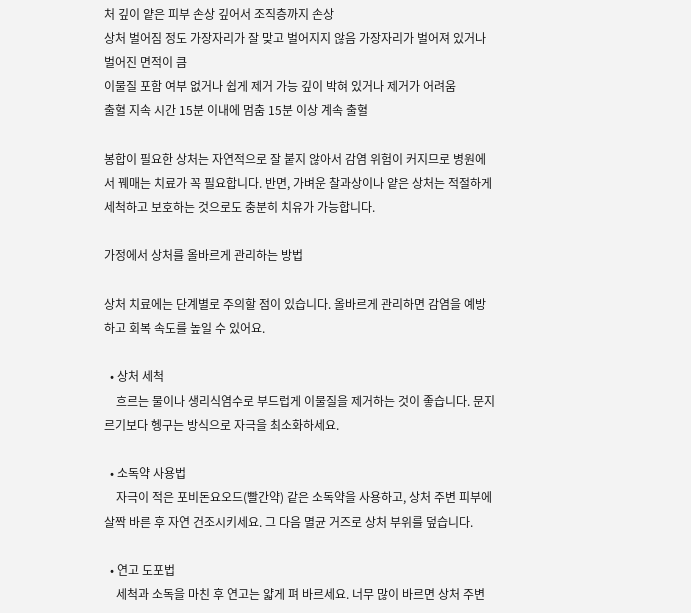처 깊이 얕은 피부 손상 깊어서 조직층까지 손상
상처 벌어짐 정도 가장자리가 잘 맞고 벌어지지 않음 가장자리가 벌어져 있거나 벌어진 면적이 큼
이물질 포함 여부 없거나 쉽게 제거 가능 깊이 박혀 있거나 제거가 어려움
출혈 지속 시간 15분 이내에 멈춤 15분 이상 계속 출혈

봉합이 필요한 상처는 자연적으로 잘 붙지 않아서 감염 위험이 커지므로 병원에서 꿰매는 치료가 꼭 필요합니다. 반면, 가벼운 찰과상이나 얕은 상처는 적절하게 세척하고 보호하는 것으로도 충분히 치유가 가능합니다.

가정에서 상처를 올바르게 관리하는 방법

상처 치료에는 단계별로 주의할 점이 있습니다. 올바르게 관리하면 감염을 예방하고 회복 속도를 높일 수 있어요.

  • 상처 세척
    흐르는 물이나 생리식염수로 부드럽게 이물질을 제거하는 것이 좋습니다. 문지르기보다 헹구는 방식으로 자극을 최소화하세요.

  • 소독약 사용법
    자극이 적은 포비돈요오드(빨간약) 같은 소독약을 사용하고, 상처 주변 피부에 살짝 바른 후 자연 건조시키세요. 그 다음 멸균 거즈로 상처 부위를 덮습니다.

  • 연고 도포법
    세척과 소독을 마친 후 연고는 얇게 펴 바르세요. 너무 많이 바르면 상처 주변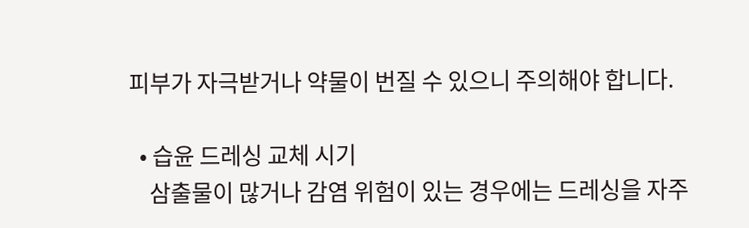피부가 자극받거나 약물이 번질 수 있으니 주의해야 합니다.

  • 습윤 드레싱 교체 시기
    삼출물이 많거나 감염 위험이 있는 경우에는 드레싱을 자주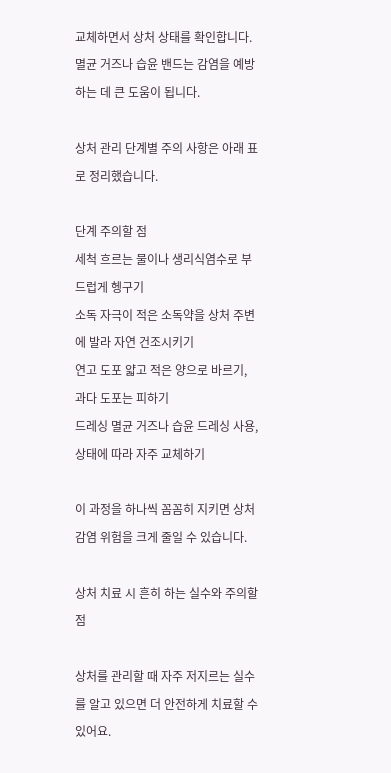교체하면서 상처 상태를 확인합니다. 멸균 거즈나 습윤 밴드는 감염을 예방하는 데 큰 도움이 됩니다.

상처 관리 단계별 주의 사항은 아래 표로 정리했습니다.

단계 주의할 점
세척 흐르는 물이나 생리식염수로 부드럽게 헹구기
소독 자극이 적은 소독약을 상처 주변에 발라 자연 건조시키기
연고 도포 얇고 적은 양으로 바르기, 과다 도포는 피하기
드레싱 멸균 거즈나 습윤 드레싱 사용, 상태에 따라 자주 교체하기

이 과정을 하나씩 꼼꼼히 지키면 상처 감염 위험을 크게 줄일 수 있습니다.

상처 치료 시 흔히 하는 실수와 주의할 점

상처를 관리할 때 자주 저지르는 실수를 알고 있으면 더 안전하게 치료할 수 있어요.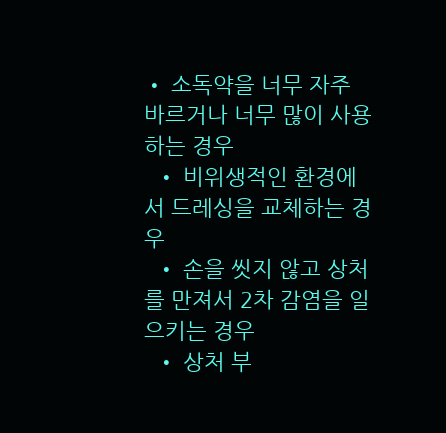• 소독약을 너무 자주 바르거나 너무 많이 사용하는 경우
  • 비위생적인 환경에서 드레싱을 교체하는 경우
  • 손을 씻지 않고 상처를 만져서 2차 감염을 일으키는 경우
  • 상처 부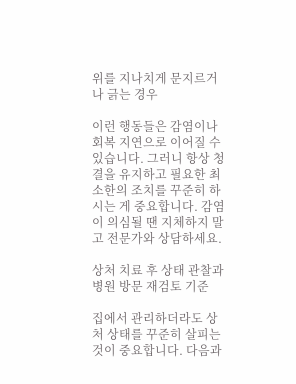위를 지나치게 문지르거나 긁는 경우

이런 행동들은 감염이나 회복 지연으로 이어질 수 있습니다. 그러니 항상 청결을 유지하고 필요한 최소한의 조치를 꾸준히 하시는 게 중요합니다. 감염이 의심될 땐 지체하지 말고 전문가와 상담하세요.

상처 치료 후 상태 관찰과 병원 방문 재검토 기준

집에서 관리하더라도 상처 상태를 꾸준히 살피는 것이 중요합니다. 다음과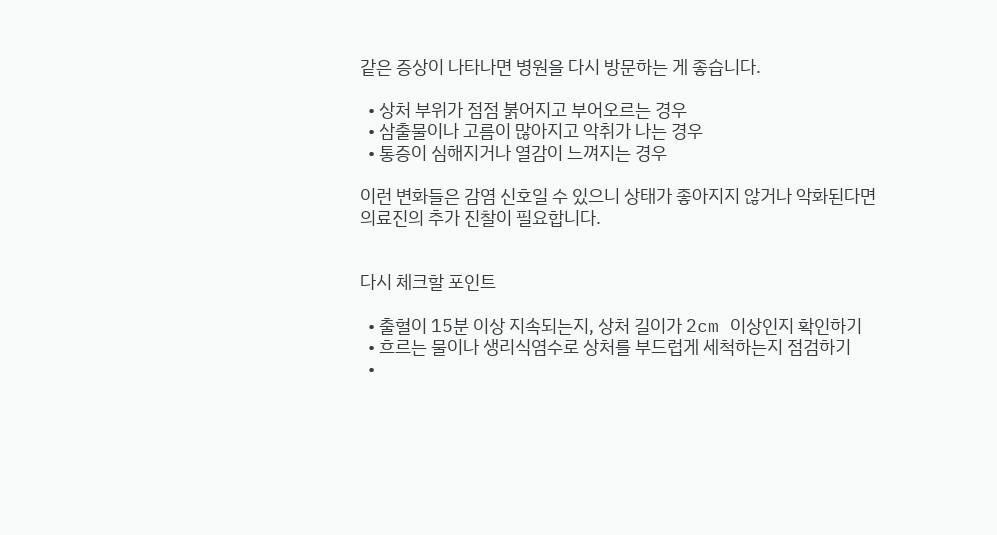같은 증상이 나타나면 병원을 다시 방문하는 게 좋습니다.

  • 상처 부위가 점점 붉어지고 부어오르는 경우
  • 삼출물이나 고름이 많아지고 악취가 나는 경우
  • 통증이 심해지거나 열감이 느껴지는 경우

이런 변화들은 감염 신호일 수 있으니 상태가 좋아지지 않거나 악화된다면 의료진의 추가 진찰이 필요합니다.


다시 체크할 포인트

  • 출혈이 15분 이상 지속되는지, 상처 길이가 2cm 이상인지 확인하기
  • 흐르는 물이나 생리식염수로 상처를 부드럽게 세척하는지 점검하기
  •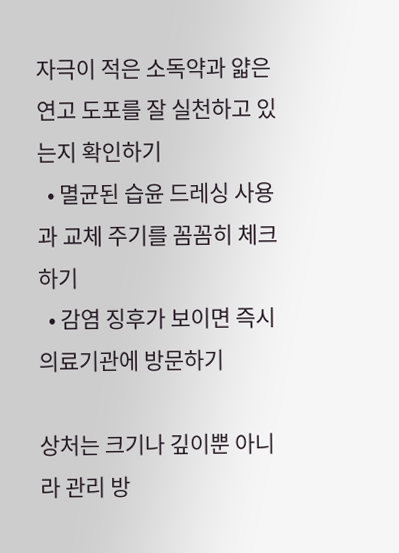자극이 적은 소독약과 얇은 연고 도포를 잘 실천하고 있는지 확인하기
  • 멸균된 습윤 드레싱 사용과 교체 주기를 꼼꼼히 체크하기
  • 감염 징후가 보이면 즉시 의료기관에 방문하기

상처는 크기나 깊이뿐 아니라 관리 방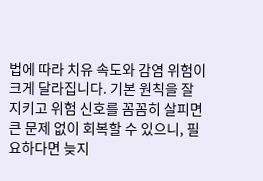법에 따라 치유 속도와 감염 위험이 크게 달라집니다. 기본 원칙을 잘 지키고 위험 신호를 꼼꼼히 살피면 큰 문제 없이 회복할 수 있으니, 필요하다면 늦지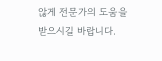않게 전문가의 도움을 받으시길 바랍니다.